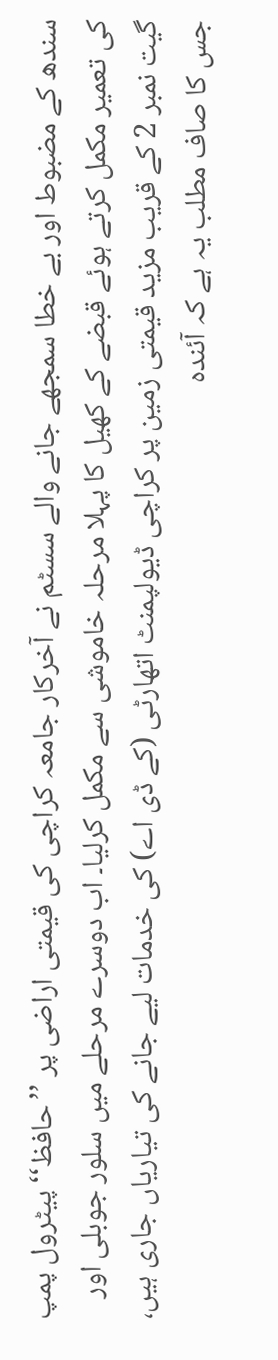سندھ کے مضبوط اور بے خطا سمجھے جانے والے سسٹم نے آخرکار جامعہ کراچی کی قیمتی اراضی پر ’’حافظ‘‘ پیٹرول پمپ کی تعمیر مکمل کرتے ہوئے قبضے کے کھیل کا پہلا مرحلہ خاموشی سے مکمل کرلیا۔ اب دوسرے مرحلے میں سلور جوبلی اور گیت نمبر 2 کے قریب مزید قیمتی زمین پر کراچی ڈیولپمنٹ اتھارٹی (کے ڈی اے) کی خدمات لیے جانے کی تیاریاں جاری ہیں، جس کا صاف مطلب یہ ہے کہ آئندہ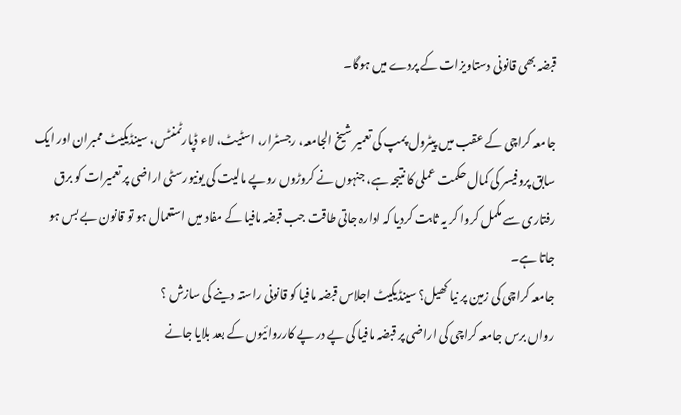قبضہ بھی قانونی دستاویزات کے پردے میں ہوگا۔

جامعہ کراچی کے عقب میں پیٹرول پمپ کی تعمیر شیخ الجامعہ، رجسٹرار، اسٹیٹ، لاء ڈپارٹمنٹس، سینڈیکیٹ ممبران اور ایک سابق پروفیسر کی کمال حکمت عملی کا نتیجہ ہے، جنہوں نے کروڑوں روپے مالیت کی یونیورسٹی اراضی پر تعمیرات کو برق رفتاری سے مکمل کروا کر یہ ثابت کردیا کہ ادارہ جاتی طاقت جب قبضہ مافیا کے مفاد میں استعمال ہو تو قانون بے بس ہو جاتا ہے۔
جامعہ کراچی کی زمین پر نیا کھیل؟ سینڈیکیٹ اجلاس قبضہ مافیا کو قانونی راستہ دینے کی سازش ؟
رواں برس جامعہ کراچی کی اراضی پر قبضہ مافیا کی پے در پے کارروائیوں کے بعد بلایا جانے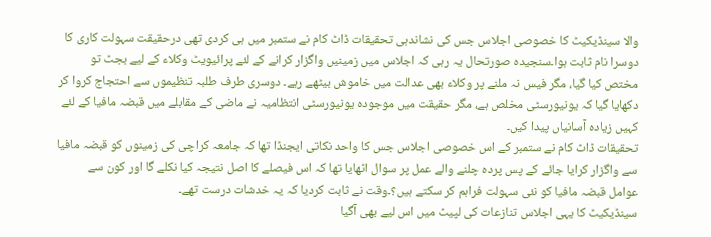والا سینڈیکیٹ کا خصوصی اجلاس جس کی نشاندہی تحقیقات ڈاٹ کام نے ستمبر میں ہی کردی تھی درحقیقت سہولت کاری کا دوسرا نام ثابت ہوا۔سنجیدہ صورتحال یہ رہی کہ اجلاس میں زمینیں واگزار کرانے کے لئے پرائیویٹ وکلاء کے لیے بجٹ تو مختص کیا گیا، مگر فیس نہ ملنے پر وکلاء بھی عدالت میں خاموش بیٹھے رہے۔ دوسری طرف طلبہ تنظیموں سے احتجاج کروا کر دکھایا گیا کہ یونیورسٹی مخلص ہے، مگر حقیقت میں موجودہ یونیورسٹی انتظامیہ نے ماضی کے مقابلے میں قبضہ مافیا کے لئے کہیں زیادہ آسانیاں پیدا کیں۔
تحقیقات ڈاٹ کام نے ستمبر کے اس خصوصی اجلاس جس کا واحد نکاتی ایجنڈا تھا کہ جامعہ کراچی کی زمینوں کو قبضہ مافیا سے واگزار کرایا جائے کے پس پردہ چلنے والے عمل پر سوال اٹھایا تھا کہ اس فیصلے کا اصل نتیجہ کیا نکلے گا اور کون سے عوامل قبضہ مافیا کو نئی سہولت فراہم کر سکتے ہیں؟۔وقت نے ثابت کردیا کہ یہ خدشات درست تھے۔
سینڈیکیٹ کا یہی اجلاس تنازعات کی لپیٹ میں اس لیے بھی آگیا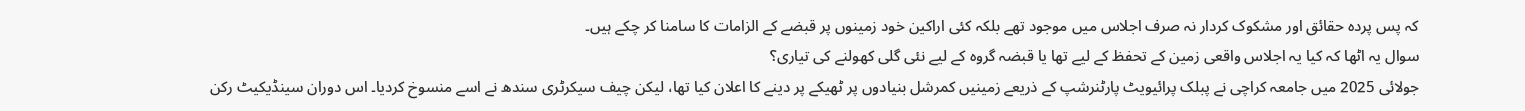کہ پس پردہ حقائق اور مشکوک کردار نہ صرف اجلاس میں موجود تھے بلکہ کئی اراکین خود زمینوں پر قبضے کے الزامات کا سامنا کر چکے ہیں۔
سوال یہ اٹھا کہ کیا یہ اجلاس واقعی زمین کے تحفظ کے لیے تھا یا قبضہ گروہ کے لیے نئی گلی کھولنے کی تیاری؟
جولائی 2025 میں جامعہ کراچی نے پبلک پرائیویٹ پارٹنرشپ کے ذریعے زمینیں کمرشل بنیادوں پر ٹھیکے پر دینے کا اعلان کیا تھا، لیکن چیف سیکرٹری سندھ نے اسے منسوخ کردیا۔ اس دوران سینڈیکیٹ رکن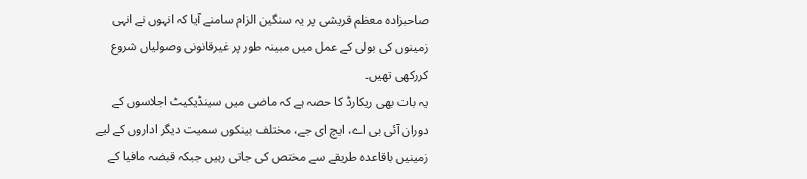صاحبزادہ معظم قریشی پر یہ سنگین الزام سامنے آیا کہ انہوں نے انہی زمینوں کی بولی کے عمل میں مبینہ طور پر غیرقانونی وصولیاں شروع کررکھی تھیں۔
یہ بات بھی ریکارڈ کا حصہ ہے کہ ماضی میں سینڈیکیٹ اجلاسوں کے دوران آئی بی اے، ایچ ای جے، مختلف بینکوں سمیت دیگر اداروں کے لیے زمینیں باقاعدہ طریقے سے مختص کی جاتی رہیں جبکہ قبضہ مافیا کے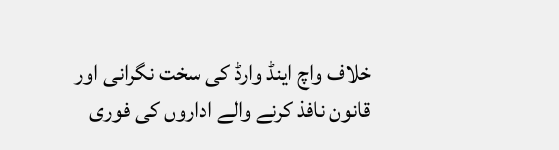خلاف واچ اینڈ وارڈ کی سخت نگرانی اور قانون نافذ کرنے والے اداروں کی فوری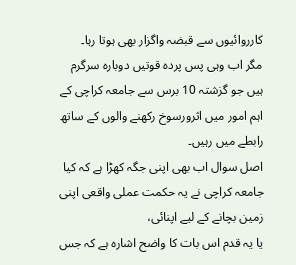کارروائیوں سے قبضہ واگزار بھی ہوتا رہا۔
مگر اب وہی پس پردہ قوتیں دوبارہ سرگرم ہیں جو گزشتہ 10 برس سے جامعہ کراچی کے اہم امور میں اثرورسوخ رکھنے والوں کے ساتھ رابطے میں رہیں۔
اصل سوال اب بھی اپنی جگہ کھڑا ہے کہ کیا جامعہ کراچی نے یہ حکمت عملی واقعی اپنی زمین بچانے کے لیے اپنائی،
یا یہ قدم اس بات کا واضح اشارہ ہے کہ جس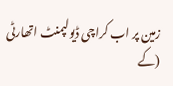زمین پر اب کراچی ڈیولپمنٹ اتھارٹی (کے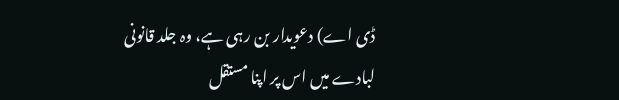ڈی اے) دعویدار بن رہی ہے، وہ جلد قانونی لبادے میں اس پر اپنا مستقل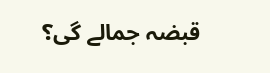قبضہ جمالے گی؟